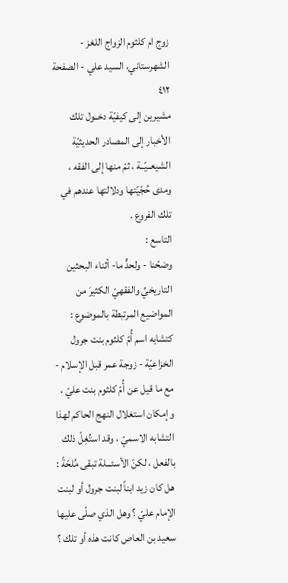زوج ام کلثوم الزواج اللغز - الشهرستاني، السيد علي - الصفحة ٤١٢
مشيرين إلى كيفيّة دخــول تلك الأخبار إلى المصادر الحديثيّة الشيعــيّــة ، ثمّ منها إلى الفقه ، ومدى حُجّيّتها ودلالتها عندهم في تلك الفروع .
التاسع :
وضحّنا - ولحدٍّ ما- أثناء البحثين التاريخيِّ والفقهيّ الكثيرَ من المواضيع المرتبطة بالموضوع : كتشابه اسم أُمّ كلثوم بنت جرول الخزاعيّة - زوجة عمر قبل الإسلام - مع ما قيل عن أُمّ كلثوم بنت عليّ ، وإمكان استغلال النهج الحاكم لهذا التشابه الاسميّ ، وقد استُغِلّ ذلك بالفعل ، لكنّ الأسئـــلة تبقى مُلحّةً : هل كان زيد ابناً لبنت جرول أو لبنت الإمام عليّ ؟ وهل الذي صلّى عليها سعيد بن العاص كانت هذه أو تلك ؟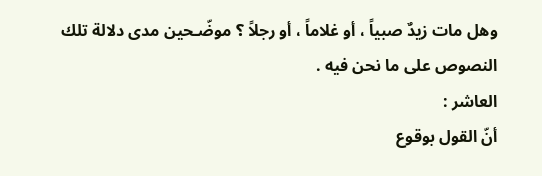وهل مات زيدٌ صبياً ، أو غلاماً ، أو رجلاً ؟ موضّـحين مدى دلالة تلك النصوص على ما نحن فيه .
العاشر :
أنّ القول بوقوع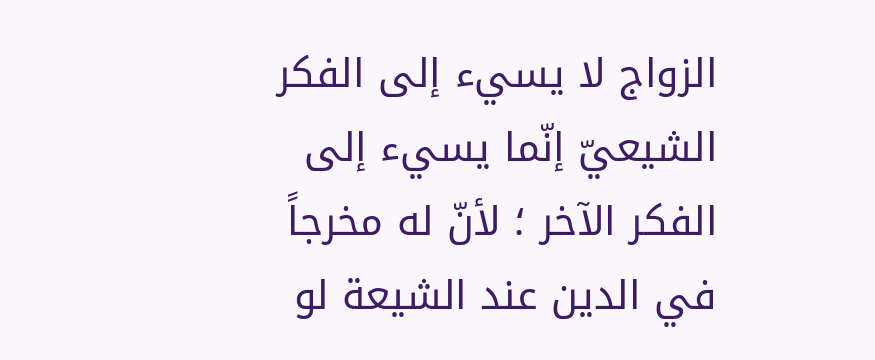الزواج لا يسيء إلى الفكر الشيعيّ إنّما يسيء إلى الفكر الآخر ؛ لأنّ له مخرجاً في الدين عند الشيعة لو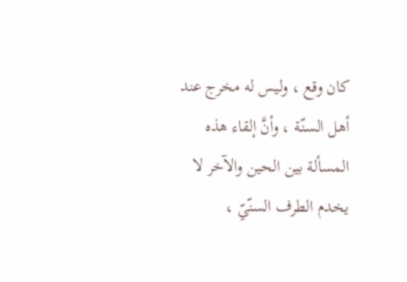كان وقع ، وليس له مخرج عند أهل السنّة ، وأنَّ إلقاء هذه المسألة بين الحين والآخر لا يخدم الطرف السنّيّ ،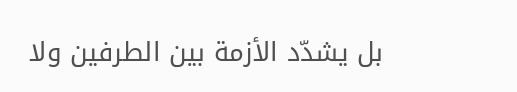بل يشدّد الأزمة بين الطرفين ولا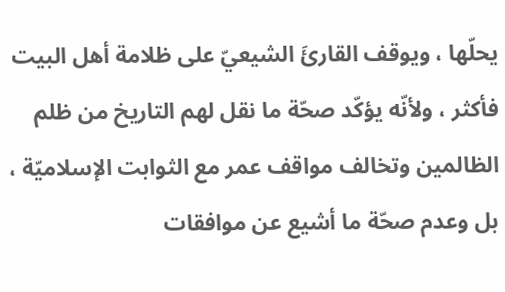يحلّها ، ويوقف القارئَ الشيعيّ على ظلامة أهل البيت فأكثر ، ولأنّه يؤكّد صحّة ما نقل لهم التاريخ من ظلم الظالمين وتخالف مواقف عمر مع الثوابت الإسلاميّة ، بل وعدم صحّة ما أشيع عن موافقات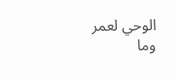الوحي لعمر وما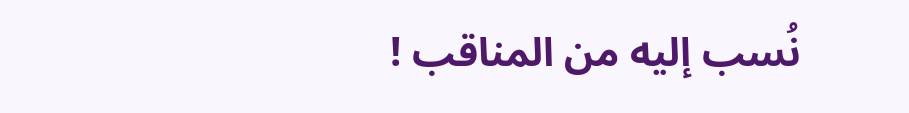نُسب إليه من المناقب !